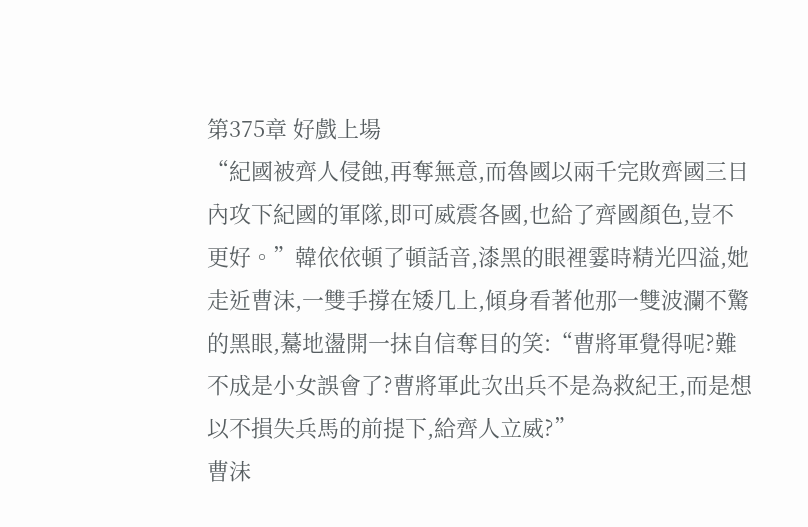第375章 好戲上場
“紀國被齊人侵蝕,再奪無意,而魯國以兩千完敗齊國三日內攻下紀國的軍隊,即可威震各國,也給了齊國顏色,豈不更好。”韓依依頓了頓話音,漆黑的眼裡霎時精光四溢,她走近曹沫,一雙手撐在矮几上,傾身看著他那一雙波瀾不驚的黑眼,驀地盪開一抹自信奪目的笑:“曹將軍覺得呢?難不成是小女誤會了?曹將軍此次出兵不是為救紀王,而是想以不損失兵馬的前提下,給齊人立威?”
曹沫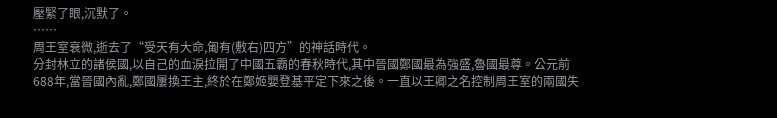壓緊了眼,沉默了。
……
周王室衰微,逝去了“受天有大命,匍有(敷右)四方”的神話時代。
分封林立的諸侯國,以自己的血淚拉開了中國五霸的春秋時代,其中晉國鄭國最為強盛,魯國最尊。公元前688年,當晉國內亂,鄭國屢換王主,終於在鄭姬嬰登基平定下來之後。一直以王卿之名控制周王室的兩國失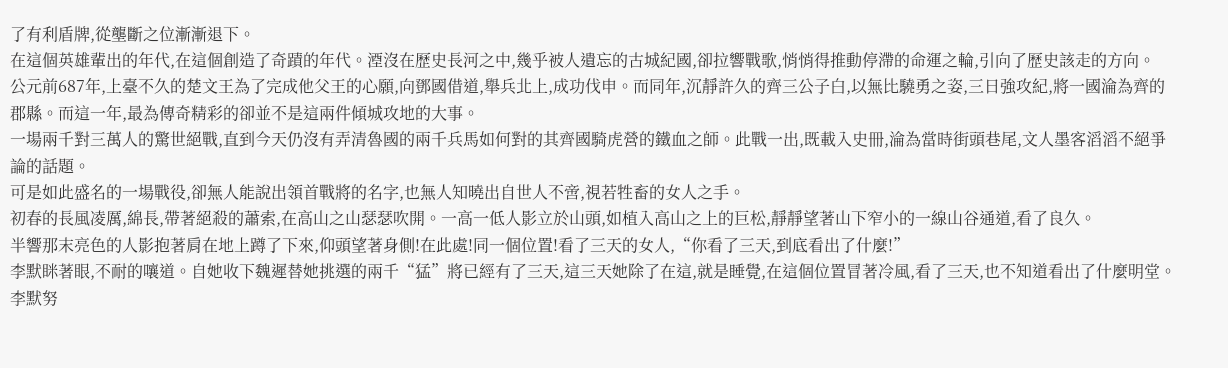了有利盾牌,從壟斷之位漸漸退下。
在這個英雄輩出的年代,在這個創造了奇蹟的年代。湮沒在歷史長河之中,幾乎被人遺忘的古城紀國,卻拉響戰歌,悄悄得推動停滯的命運之輪,引向了歷史該走的方向。
公元前687年,上臺不久的楚文王為了完成他父王的心願,向鄧國借道,舉兵北上,成功伐申。而同年,沉靜許久的齊三公子白,以無比驍勇之姿,三日強攻紀,將一國淪為齊的郡縣。而這一年,最為傳奇精彩的卻並不是這兩件傾城攻地的大事。
一場兩千對三萬人的驚世絕戰,直到今天仍沒有弄清魯國的兩千兵馬如何對的其齊國騎虎營的鐵血之師。此戰一出,既載入史冊,淪為當時街頭巷尾,文人墨客滔滔不絕爭論的話題。
可是如此盛名的一場戰役,卻無人能說出領首戰將的名字,也無人知曉出自世人不啻,視若牲畜的女人之手。
初春的長風凌厲,綿長,帶著絕殺的蕭索,在高山之山瑟瑟吹開。一高一低人影立於山頭,如植入高山之上的巨松,靜靜望著山下窄小的一線山谷通道,看了良久。
半響那末亮色的人影抱著肩在地上蹲了下來,仰頭望著身側!在此處!同一個位置!看了三天的女人,“你看了三天,到底看出了什麼!”
李默眯著眼,不耐的嚷道。自她收下魏遲替她挑選的兩千“猛”將已經有了三天,這三天她除了在這,就是睡覺,在這個位置冒著冷風,看了三天,也不知道看出了什麼明堂。
李默努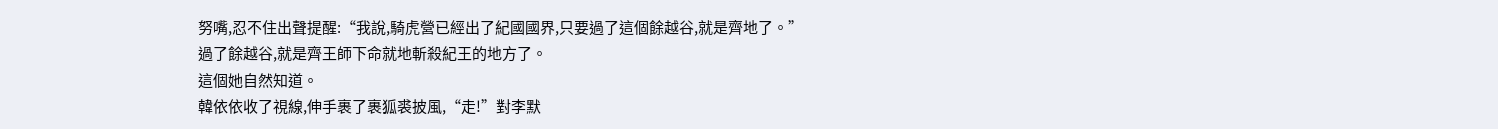努嘴,忍不住出聲提醒:“我說,騎虎營已經出了紀國國界,只要過了這個餘越谷,就是齊地了。”
過了餘越谷,就是齊王師下命就地斬殺紀王的地方了。
這個她自然知道。
韓依依收了視線,伸手裹了裹狐裘披風,“走!”對李默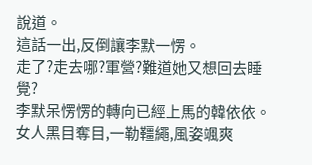說道。
這話一出,反倒讓李默一愣。
走了?走去哪?軍營?難道她又想回去睡覺?
李默呆愣愣的轉向已經上馬的韓依依。
女人黑目奪目,一勒韁繩,風姿颯爽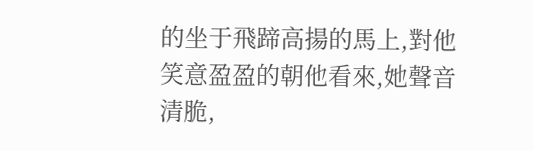的坐于飛蹄高揚的馬上,對他笑意盈盈的朝他看來,她聲音清脆,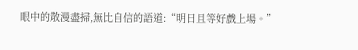眼中的散漫盡掃,無比自信的語道:“明日且等好戲上場。”